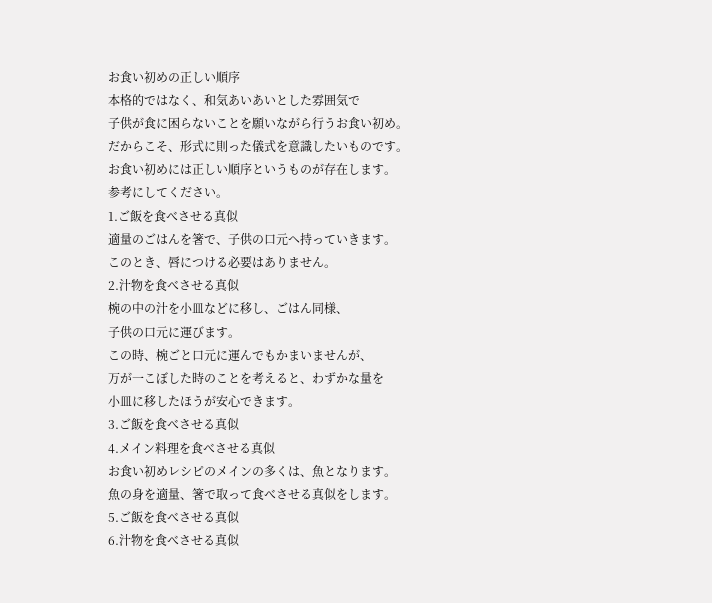お食い初めの正しい順序
本格的ではなく、和気あいあいとした雰囲気で
子供が食に困らないことを願いながら行うお食い初め。
だからこそ、形式に則った儀式を意識したいものです。
お食い初めには正しい順序というものが存在します。
参考にしてください。
1.ご飯を食べさせる真似
適量のごはんを箸で、子供の口元へ持っていきます。
このとき、唇につける必要はありません。
2.汁物を食べさせる真似
椀の中の汁を小皿などに移し、ごはん同様、
子供の口元に運びます。
この時、椀ごと口元に運んでもかまいませんが、
万が一こぼした時のことを考えると、わずかな量を
小皿に移したほうが安心できます。
3.ご飯を食べさせる真似
4.メイン料理を食べさせる真似
お食い初めレシピのメインの多くは、魚となります。
魚の身を適量、箸で取って食べさせる真似をします。
5.ご飯を食べさせる真似
6.汁物を食べさせる真似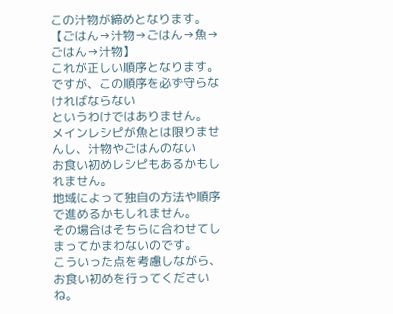この汁物が締めとなります。
【ごはん→汁物→ごはん→魚→ごはん→汁物】
これが正しい順序となります。
ですが、この順序を必ず守らなければならない
というわけではありません。
メインレシピが魚とは限りませんし、汁物やごはんのない
お食い初めレシピもあるかもしれません。
地域によって独自の方法や順序で進めるかもしれません。
その場合はそちらに合わせてしまってかまわないのです。
こういった点を考慮しながら、お食い初めを行ってくださいね。